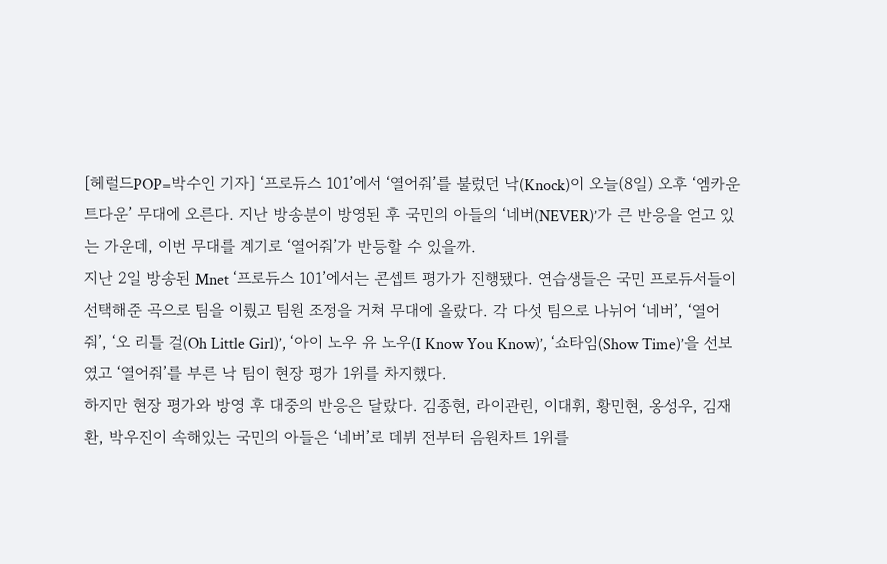[헤럴드POP=박수인 기자] ‘프로듀스 101’에서 ‘열어줘’를 불렀던 낙(Knock)이 오늘(8일) 오후 ‘엠카운트다운’ 무대에 오른다. 지난 방송분이 방영된 후 국민의 아들의 ‘네버(NEVER)’가 큰 반응을 얻고 있는 가운데, 이번 무대를 계기로 ‘열어줘’가 반등할 수 있을까.
지난 2일 방송된 Mnet ‘프로듀스 101’에서는 콘셉트 평가가 진행됐다. 연습생들은 국민 프로듀서들이 선택해준 곡으로 팀을 이뤘고 팀원 조정을 거쳐 무대에 올랐다. 각 다섯 팀으로 나뉘어 ‘네버’, ‘열어줘’, ‘오 리틀 걸(Oh Little Girl)’, ‘아이 노우 유 노우(I Know You Know)’, ‘쇼타임(Show Time)’을 선보였고 ‘열어줘’를 부른 낙 팀이 현장 평가 1위를 차지했다.
하지만 현장 평가와 방영 후 대중의 반응은 달랐다. 김종현, 라이관린, 이대휘, 황민현, 옹성우, 김재환, 박우진이 속해있는 국민의 아들은 ‘네버’로 데뷔 전부터 음원차트 1위를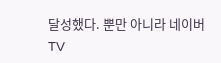달성했다. 뿐만 아니라 네이버 TV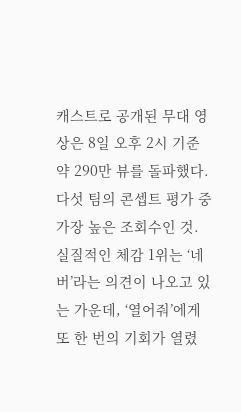캐스트로 공개된 무대 영상은 8일 오후 2시 기준 약 290만 뷰를 돌파했다. 다섯 팀의 콘셉트 평가 중 가장 높은 조회수인 것.
실질적인 체감 1위는 ‘네버’라는 의견이 나오고 있는 가운데, ‘열어줘’에게 또 한 번의 기회가 열렸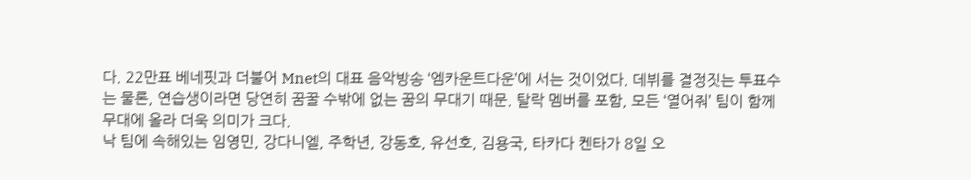다. 22만표 베네핏과 더불어 Mnet의 대표 음악방송 ‘엠카운트다운’에 서는 것이었다. 데뷔를 결정짓는 투표수는 물론, 연습생이라면 당연히 꿈꿀 수밖에 없는 꿈의 무대기 때문. 탈락 멤버를 포함, 모든 ‘열어줘’ 팀이 함께 무대에 올라 더욱 의미가 크다.
낙 팀에 속해있는 임영민, 강다니엘, 주학년, 강동호, 유선호, 김용국, 타카다 켄타가 8일 오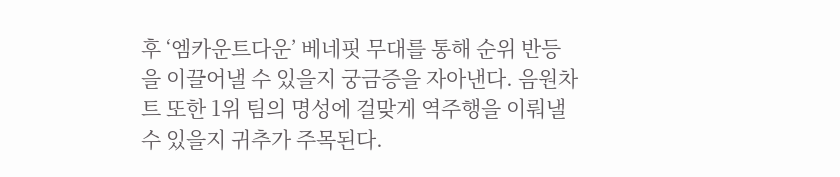후 ‘엠카운트다운’ 베네핏 무대를 통해 순위 반등을 이끌어낼 수 있을지 궁금증을 자아낸다. 음원차트 또한 1위 팀의 명성에 걸맞게 역주행을 이뤄낼 수 있을지 귀추가 주목된다.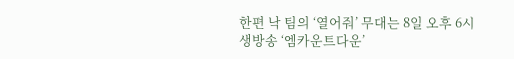한편 낙 팀의 ‘열어줘’ 무대는 8일 오후 6시 생방송 ‘엠카운트다운’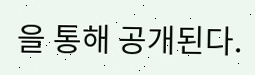을 통해 공개된다.